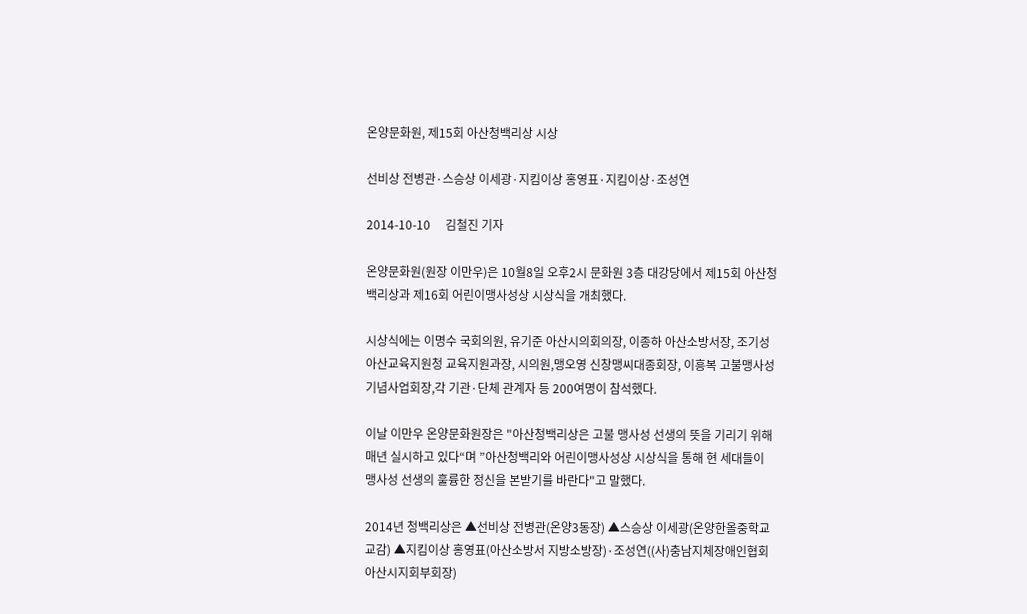온양문화원, 제15회 아산청백리상 시상

선비상 전병관·스승상 이세광·지킴이상 홍영표·지킴이상·조성연

2014-10-10     김철진 기자

온양문화원(원장 이만우)은 10월8일 오후2시 문화원 3층 대강당에서 제15회 아산청백리상과 제16회 어린이맹사성상 시상식을 개최했다.

시상식에는 이명수 국회의원, 유기준 아산시의회의장, 이종하 아산소방서장, 조기성 아산교육지원청 교육지원과장, 시의원,맹오영 신창맹씨대종회장, 이흥복 고불맹사성기념사업회장,각 기관·단체 관계자 등 200여명이 참석했다.

이날 이만우 온양문화원장은 "아산청백리상은 고불 맹사성 선생의 뜻을 기리기 위해 매년 실시하고 있다“며 ”아산청백리와 어린이맹사성상 시상식을 통해 현 세대들이 맹사성 선생의 훌륭한 정신을 본받기를 바란다"고 말했다.

2014년 청백리상은 ▲선비상 전병관(온양3동장) ▲스승상 이세광(온양한올중학교 교감) ▲지킴이상 홍영표(아산소방서 지방소방장)·조성연((사)충남지체장애인협회 아산시지회부회장)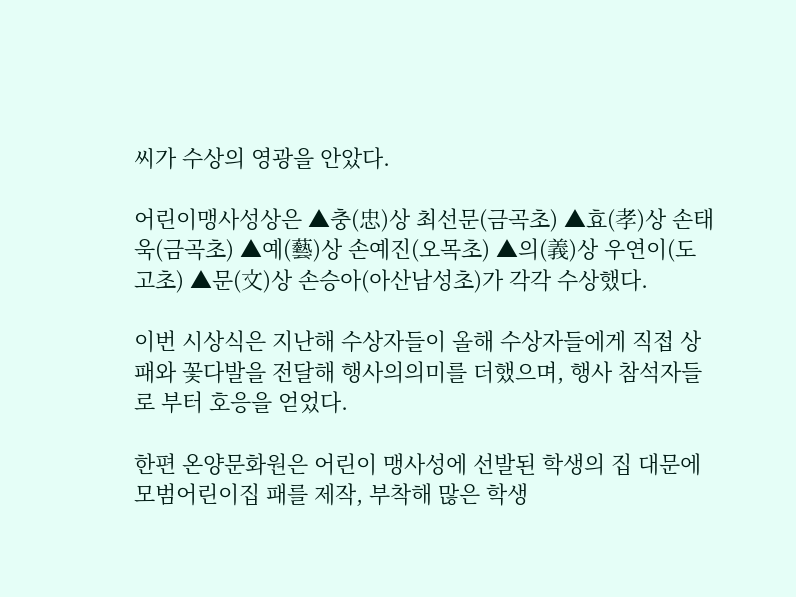씨가 수상의 영광을 안았다.

어린이맹사성상은 ▲충(忠)상 최선문(금곡초) ▲효(孝)상 손태욱(금곡초) ▲예(藝)상 손예진(오목초) ▲의(義)상 우연이(도고초) ▲문(文)상 손승아(아산남성초)가 각각 수상했다.

이번 시상식은 지난해 수상자들이 올해 수상자들에게 직접 상패와 꽃다발을 전달해 행사의의미를 더했으며, 행사 참석자들로 부터 호응을 얻었다.

한편 온양문화원은 어린이 맹사성에 선발된 학생의 집 대문에 모범어린이집 패를 제작, 부착해 많은 학생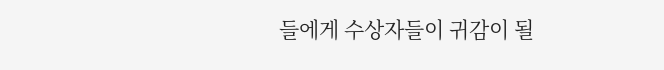들에게 수상자들이 귀감이 될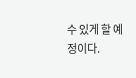수 있게 할 예정이다.